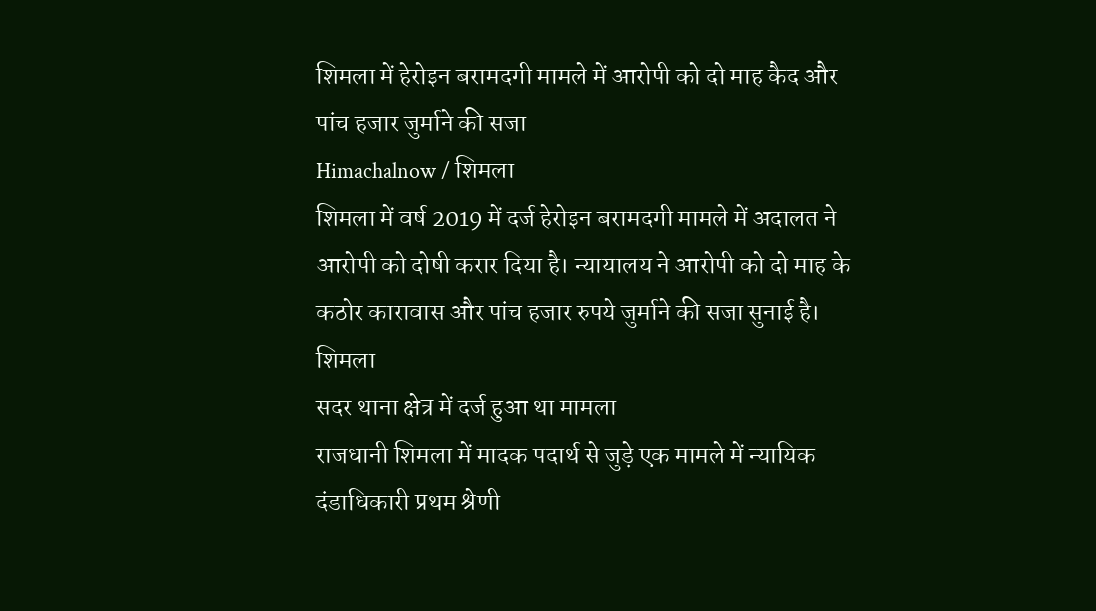शिमला में हेरोइन बरामदगी मामले में आरोपी को दो माह कैद और पांच हजार जुर्माने की सजा
Himachalnow / शिमला
शिमला में वर्ष 2019 में दर्ज हेरोइन बरामदगी मामले में अदालत ने आरोपी को दोषी करार दिया है। न्यायालय ने आरोपी को दो माह के कठोर कारावास और पांच हजार रुपये जुर्माने की सजा सुनाई है।
शिमला
सदर थाना क्षेत्र में दर्ज हुआ था मामला
राजधानी शिमला में मादक पदार्थ से जुड़े एक मामले में न्यायिक दंडाधिकारी प्रथम श्रेणी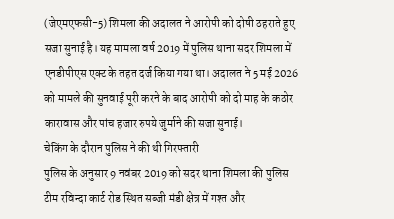(जेएमएफसी-5) शिमला की अदालत ने आरोपी को दोषी ठहराते हुए सजा सुनाई है। यह मामला वर्ष 2019 में पुलिस थाना सदर शिमला में एनडीपीएस एक्ट के तहत दर्ज किया गया था। अदालत ने 5 मई 2026 को मामले की सुनवाई पूरी करने के बाद आरोपी को दो माह के कठोर कारावास और पांच हजार रुपये जुर्माने की सजा सुनाई।
चेकिंग के दौरान पुलिस ने की थी गिरफ्तारी
पुलिस के अनुसार 9 नवंबर 2019 को सदर थाना शिमला की पुलिस टीम रविन्दा कार्ट रोड स्थित सब्जी मंडी क्षेत्र में गश्त और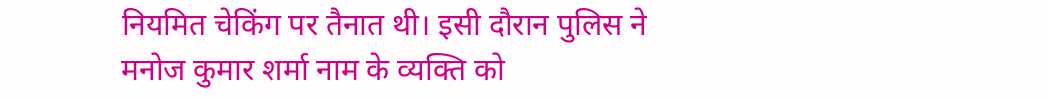नियमित चेकिंग पर तैनात थी। इसी दौरान पुलिस ने मनोज कुमार शर्मा नाम के व्यक्ति को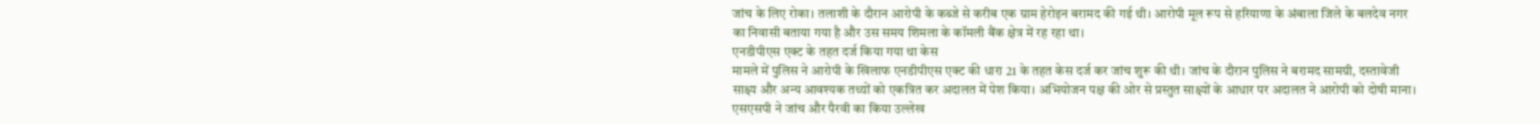जांच के लिए रोका। तलाशी के दौरान आरोपी के कब्जे से करीब एक ग्राम हेरोइन बरामद की गई थी। आरोपी मूल रूप से हरियाणा के अंबाला जिले के बलदेव नगर का निवासी बताया गया है और उस समय शिमला के कॉमली बैंक क्षेत्र में रह रहा था।
एनडीपीएस एक्ट के तहत दर्ज किया गया था केस
मामले में पुलिस ने आरोपी के खिलाफ एनडीपीएस एक्ट की धारा 21 के तहत केस दर्ज कर जांच शुरू की थी। जांच के दौरान पुलिस ने बरामद सामग्री, दस्तावेजी साक्ष्य और अन्य आवश्यक तथ्यों को एकत्रित कर अदालत में पेश किया। अभियोजन पक्ष की ओर से प्रस्तुत साक्ष्यों के आधार पर अदालत ने आरोपी को दोषी माना।
एसएसपी ने जांच और पैरवी का किया उल्लेख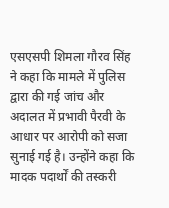एसएसपी शिमला गौरव सिंह ने कहा कि मामले में पुलिस द्वारा की गई जांच और अदालत में प्रभावी पैरवी के आधार पर आरोपी को सजा सुनाई गई है। उन्होंने कहा कि मादक पदार्थों की तस्करी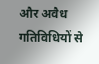और अवैध गतिविधियों से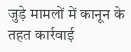जुड़े मामलों में कानून के तहत कार्रवाई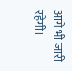आगे भी जारी रहेगी।